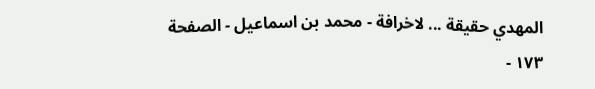المهدي حقيقة ... لاخرافة - محمد بن اسماعيل - الصفحة ١٧٣ -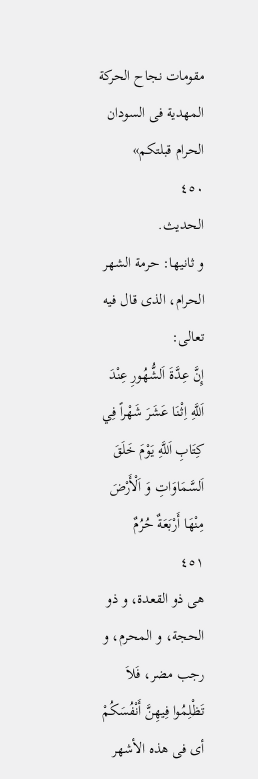مقومات نجاح الحركة المهدية فى السودان
الحرام قبلتكم»
٤٥٠
الحديث.
و ثانيها: حرمة الشهر الحرام، الذى قال فيه تعالى:
إِنَّ عِدَّةَ اَلشُّهُورِ عِنْدَ اَللَّهِ اِثْنَا عَشَرَ شَهْراً فِي كِتَابِ اَللَّهِ يَوْمَ خَلَقَ اَلسَّمَاوَاتِ وَ اَلْأَرْضَ مِنْهَا أَرْبَعَةٌ حُرُمٌ
٤٥١
هى ذو القعدة، و ذو الحجة، و المحرم، و رجب مضر، فَلاَ تَظْلِمُوا فِيهِنَّ أَنْفُسَكُمْ أى فى هذه الأشهر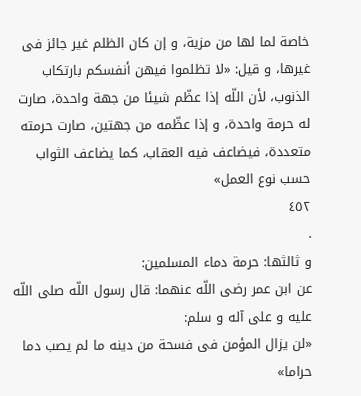خاصة لما لها من مزية، و إن كان الظلم غير جائز فى غيرها، و قيل: «لا تظلموا فيهن أنفسكم بارتكاب الذنوب، لأن اللّه إذا عظّم شيئا من جهة واحدة، صارت له حرمة واحدة، و إذا عظّمه من جهتين، صارت حرمته متعددة، فيضاعف فيه العقاب، كما يضاعف الثواب حسب نوع العمل»
٤٥٢
.
و ثالثها: حرمة دماء المسلمين:
عن ابن عمر رضى اللّه عنهما: قال رسول اللّه صلى اللّه عليه و على آله و سلم:
«لن يزال المؤمن فى فسحة من دينه ما لم يصب دما حراما»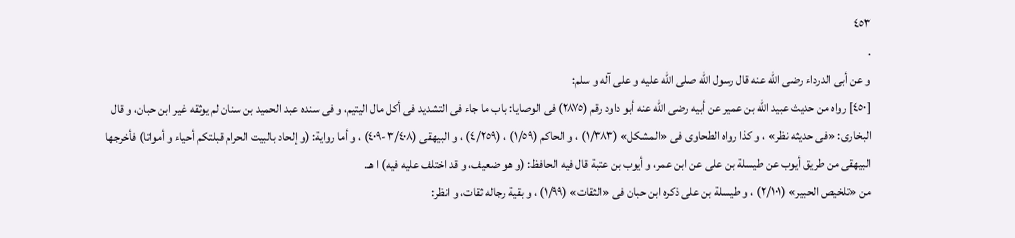٤٥٣
.
و عن أبى الدرداء رضى اللّه عنه قال رسول اللّه صلى اللّه عليه و على آله و سلم:
[٤٥٠] رواه من حديث عبيد اللّه بن عمير عن أبيه رضى اللّه عنه أبو داود رقم (٢٨٧٥) فى الوصايا: باب ما جاء فى التشديد فى أكل مال اليتيم، و فى سنده عبد الحميد بن سنان لم يوثقه غير ابن حبان، و قال البخارى: «فى حديثه نظر» ، و كذا رواه الطحاوى فى «المشكل» (١/٣٨٣) ، و الحاكم (١/٥٩) ، (٤/٢٥٩) ، و البيهقى (٣/٤٠٨-٤٠٩) ، و أما رواية: (و إلحاد بالبيت الحرام قبلتكم أحياء و أمواتا) فأخرجها البيهقى من طريق أيوب عن طيسلة بن على عن ابن عمر، و أيوب بن عتبة قال فيه الحافظ: (و هو ضعيف، و قد اختلف عليه فيه) ا هـ.
من «تلخيص الحبير» (٢/١٠١) ، و طيسلة بن على ذكره ابن حبان فى «الثقات» (١/٩٩) ، و بقية رجاله ثقات، و انظر: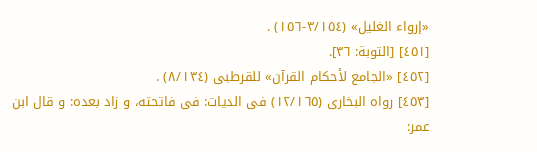«إرواء الغليل» (٣/١٥٤-١٥٦) .
[٤٥١] [التوبة: ٣٦].
[٤٥٢] «الجامع لأحكام القرآن» للقرطبى (٨/١٣٤) .
[٤٥٣] رواه البخارى (١٢/١٦٥) فى الديات: فى فاتحته، و زاد بعده: و قال ابن عمر: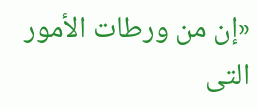«إن من ورطات الأمور التى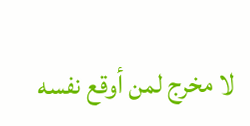لا مخرج لمن أوقع نفسه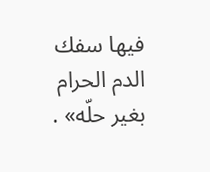فيها سفك الدم الحرام بغير حلّه» .